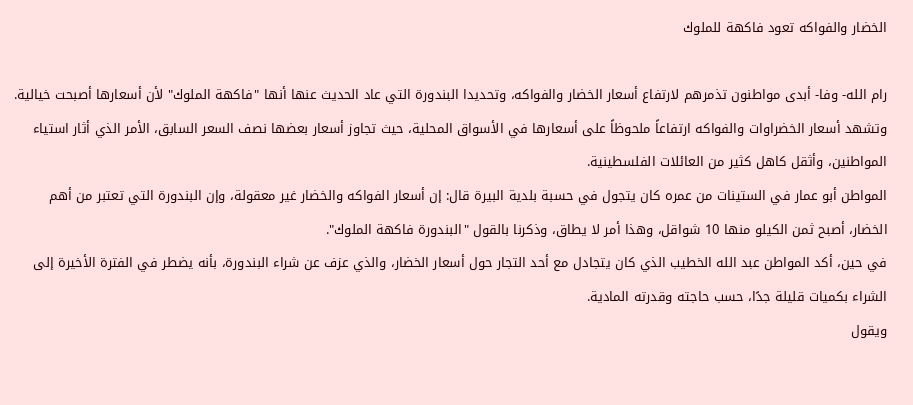الخضار والفواكه تعود فاكهة للملوك

رام الله- وفا- أبدى مواطنون تذمرهم لارتفاع أسعار الخضار والفواكه، وتحديدا البندورة التي عاد الحديث عنها أنها "فاكهة الملوك" لأن أسعارها أصبحت خيالية.
وتشهد أسعار الخضراوات والفواكه ارتفاعاً ملحوظاً على أسعارها في الأسواق المحلية، حيث تجاوز أسعار بعضها نصف السعر السابق، الأمر الذي أثار استياء المواطنين، وأثقل كاهل كثير من العائلات الفلسطينية.
المواطن أبو عمار في الستينات من عمره كان يتجول في حسبة بلدية البيرة قال: إن أسعار الفواكه والخضار غير معقولة، وإن البندورة التي تعتبر من أهم الخضار، أصبح ثمن الكيلو منها 10 شواقل، وهذا أمر لا يطاق، وذكرنا بالقول "البندورة فاكهة الملوك".
في حين، أكد المواطن عبد الله الخطيب الذي كان يتجادل مع أحد التجار حول أسعار الخضار، والذي عزف عن شراء البندورة، بأنه يضطر في الفترة الأخيرة إلى الشراء بكميات قليلة جدًا، حسب حاجته وقدرته المادية.
ويقول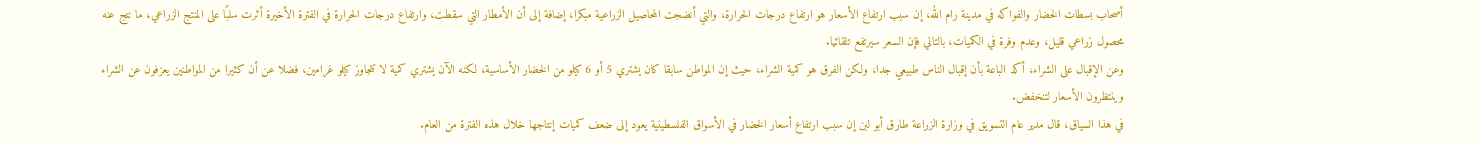أصحاب بسطات الخضار والفواكه في مدينة رام الله، إن سبب ارتفاع الأسعار هو ارتفاع درجات الحرارة، والتي أنضجت المحاصيل الزراعية مبكرا، إضافة إلى أن الأمطار التي سقطت، وارتفاع درجات الحرارة في الفترة الأخيرة أثرت سلبًا على المنتج الزراعي، ما نتج عنه محصول زراعي قليل، وعدم وفرة في الكميات، بالتالي فإن السعر سيرتفع تلقائيا.
وعن الإقبال على الشراء، أكد الباعة بأن إقبال الناس طبيعي جدا، ولكن الفرق هو كمية الشراء، حيث إن المواطن سابقا كان يشتري 5 أو 6 كيلو من الخضار الأساسية، لكنه الآن يشتري كمية لا تتجاوز كيلو غرامين، فضلا عن أن كثيرا من المواطنين يعزفون عن الشراء وينتظرون الأسعار لتنخفض.
في هذا السياق، قال مدير عام التسويق في وزارة الزراعة طارق أبو لبن إن سبب ارتفاع أسعار الخضار في الأسواق الفلسطينية يعود إلى ضعف كميات إنتاجها خلال هذه الفترة من العام.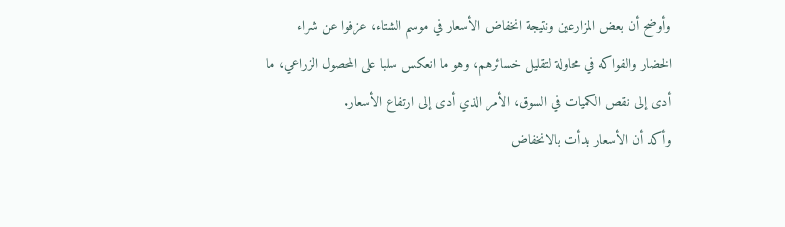وأوضح أن بعض المزارعين ونتيجة انخفاض الأسعار في موسم الشتاء، عزفوا عن شراء الخضار والفواكه في محاولة لتقليل خسائرهم، وهو ما انعكس سلبا على المحصول الزراعي، ما أدى إلى نقص الكميات في السوق، الأمر الذي أدى إلى ارتفاع الأسعار.
وأكد أن الأسعار بدأت بالانخفاض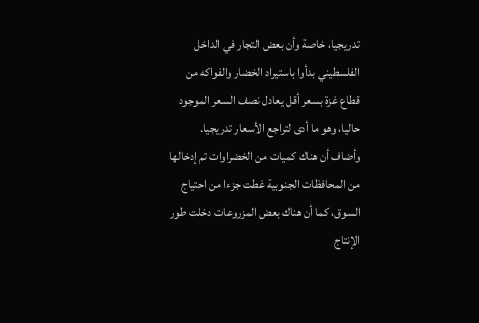تدريجيا، خاصة وأن بعض التجار في الداخل الفلسطيني بدأوا باستيراد الخضار والفواكه من قطاع غزة بسعر أقل يعادل نصف السعر الموجود حاليا، وهو ما أدى لتراجع الأسعار تدريجيا.
وأضاف أن هناك كميات من الخضراوات تم إدخالها من المحافظات الجنوبية غطت جزءا من احتياج السوق، كما أن هناك بعض المزروعات دخلت طور الإنتاج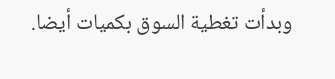وبدأت تغطية السوق بكميات أيضا.